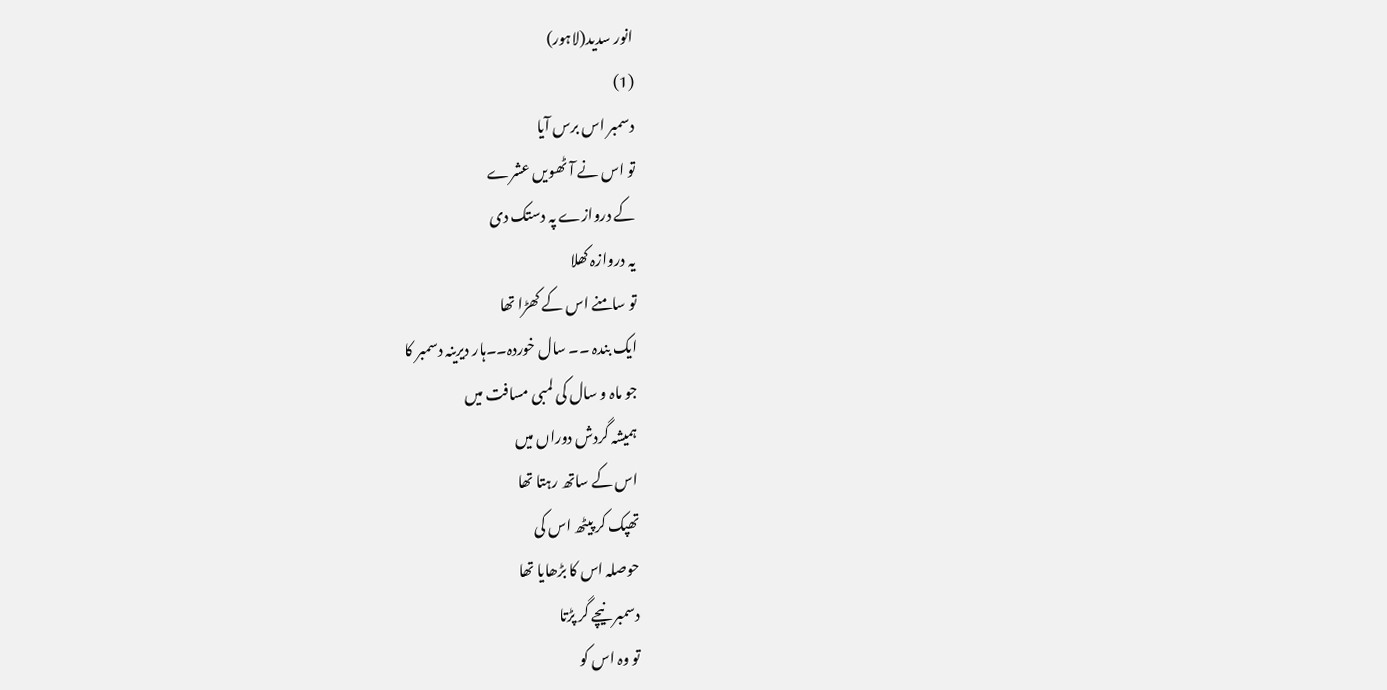انور سدید(لاہور)
(1)
دسمبر اس برس آیا
تو اس نے آٹھویں عشرے
کے دروازے پہ دستک دی
یہ دروازہ کھلا
تو سامنے اس کے کھڑا تھا
ایک بندہ ۔۔ سال خوردہ۔۔ہار دیرینہ دسمبر کا
جو ماہ و سال کی لمبی مسافت میں
ہمیشہ گردش دوراں میں
اس کے ساتھ رہتا تھا
تھپک کر پیٹھ اس کی
حوصلہ اس کا بڑھایا تھا
دسمبر نیچے گر پڑتا
تو وہ اس کو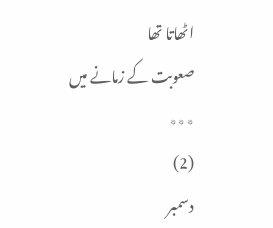اٹھاتا تھا
صعوبت کے زمانے میں
٭٭٭
(2)
دسمبر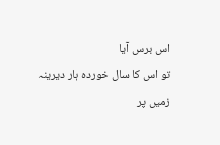اس برس آیا
تو اس کا سال خوردہ ہار دیرینہ
زمیں پر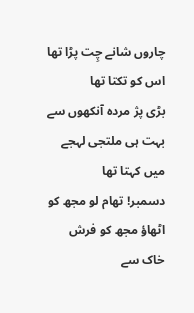چاروں شانے چِت پڑا تھا
اس کو تکتا تھا
بڑی پژ مردہ آنکھوں سے
بہت ہی ملتجی لہجے میں کہتا تھا
دسمبر! تھام لو مجھ کو
اٹھاؤ مجھ کو فرش خاک سے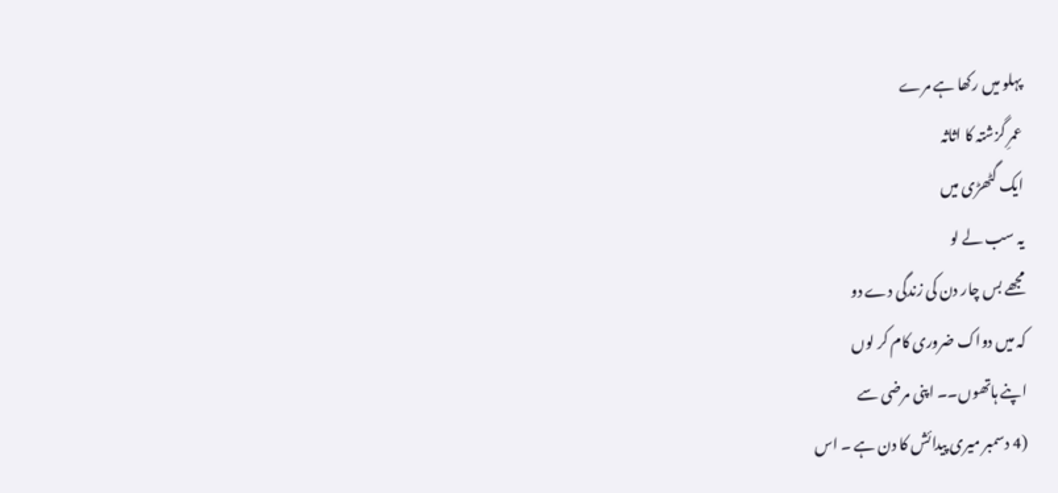پہلو میں رکھا ہے مرے
عمرِ گزشتہ کا اثاثہ
ایک گٹھڑی میں
یہ سب لے لو
مجھے بس چار دن کی زندگی دے دو
کہ میں دواک ضروری کام کر لوں
اپنے ہاتھوں۔۔ اپنی مرضی سے
(4 دسمبر میری پیدائش کا دن ہے ۔ اس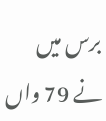برس میں نے 79 واں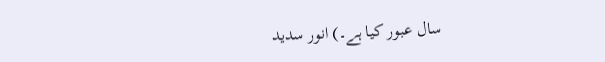سال عبور کیا ہے۔) انور سدید